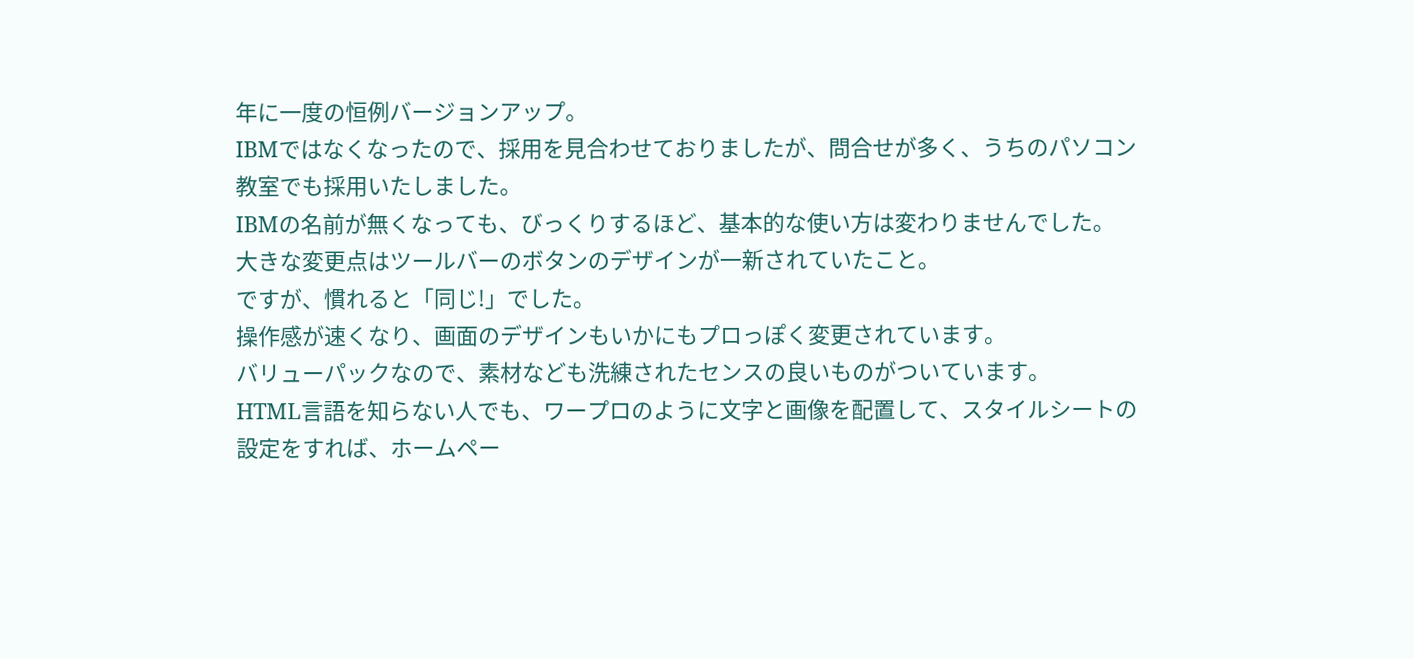年に一度の恒例バージョンアップ。
IBMではなくなったので、採用を見合わせておりましたが、問合せが多く、うちのパソコン教室でも採用いたしました。
IBMの名前が無くなっても、びっくりするほど、基本的な使い方は変わりませんでした。
大きな変更点はツールバーのボタンのデザインが一新されていたこと。
ですが、慣れると「同じ!」でした。
操作感が速くなり、画面のデザインもいかにもプロっぽく変更されています。
バリューパックなので、素材なども洗練されたセンスの良いものがついています。
HTML言語を知らない人でも、ワープロのように文字と画像を配置して、スタイルシートの設定をすれば、ホームペー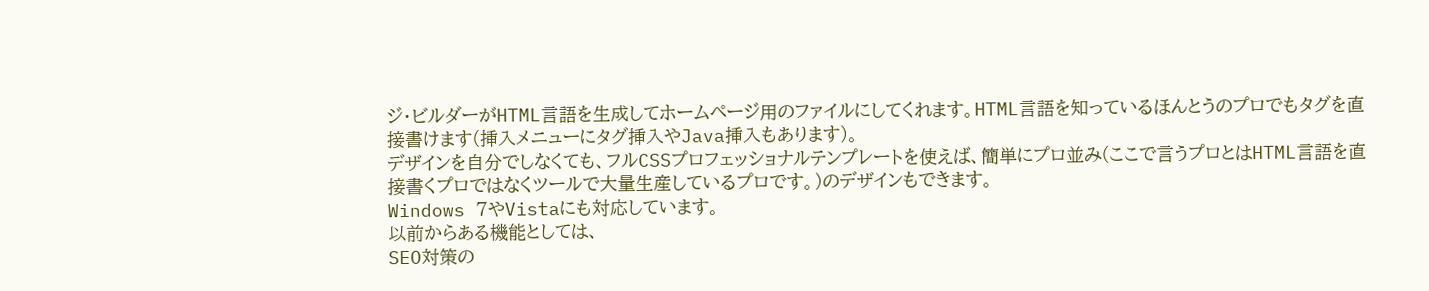ジ・ビルダーがHTML言語を生成してホームページ用のファイルにしてくれます。HTML言語を知っているほんとうのプロでもタグを直接書けます(挿入メニューにタグ挿入やJava挿入もあります)。
デザインを自分でしなくても、フルCSSプロフェッショナルテンプレートを使えば、簡単にプロ並み(ここで言うプロとはHTML言語を直接書くプロではなくツールで大量生産しているプロです。)のデザインもできます。
Windows 7やVistaにも対応しています。
以前からある機能としては、
SEO対策の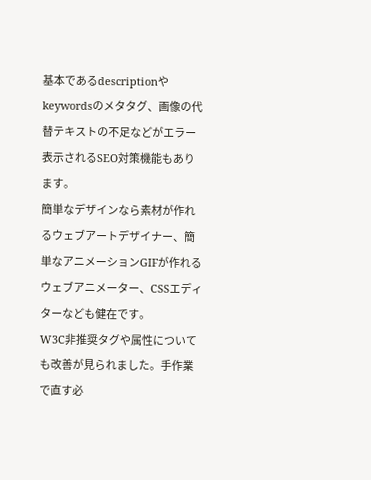基本であるdescriptionやkeywordsのメタタグ、画像の代替テキストの不足などがエラー表示されるSEO対策機能もあります。
簡単なデザインなら素材が作れるウェブアートデザイナー、簡単なアニメーションGIFが作れるウェブアニメーター、CSSエディターなども健在です。
W3C非推奨タグや属性についても改善が見られました。手作業で直す必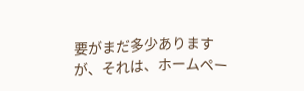要がまだ多少ありますが、それは、ホームペー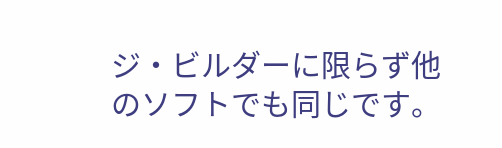ジ・ビルダーに限らず他のソフトでも同じです。